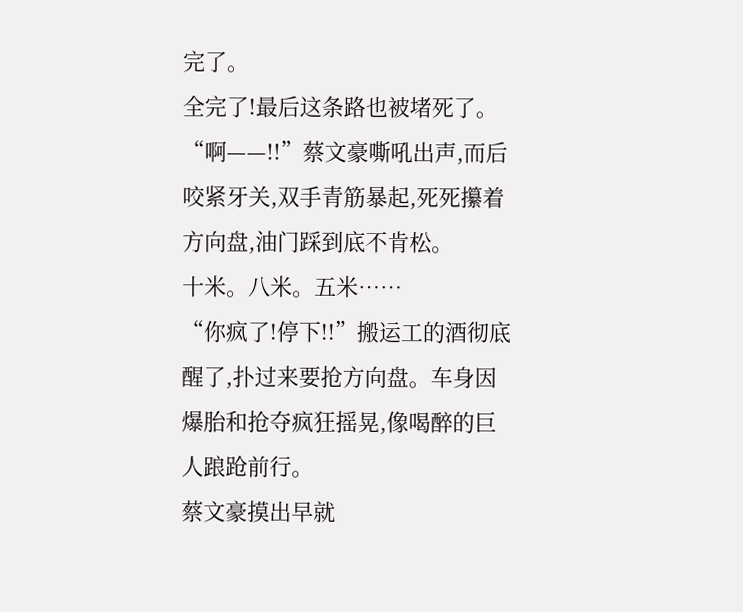完了。
全完了!最后这条路也被堵死了。
“啊——!!”蔡文豪嘶吼出声,而后咬紧牙关,双手青筋暴起,死死攥着方向盘,油门踩到底不肯松。
十米。八米。五米……
“你疯了!停下!!”搬运工的酒彻底醒了,扑过来要抢方向盘。车身因爆胎和抢夺疯狂摇晃,像喝醉的巨人踉跄前行。
蔡文豪摸出早就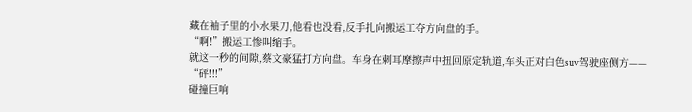藏在袖子里的小水果刀,他看也没看,反手扎向搬运工夺方向盘的手。
“啊!”搬运工惨叫缩手。
就这一秒的间隙,蔡文豪猛打方向盘。车身在刺耳摩擦声中扭回原定轨道,车头正对白色suv驾驶座侧方——
“砰!!!”
碰撞巨响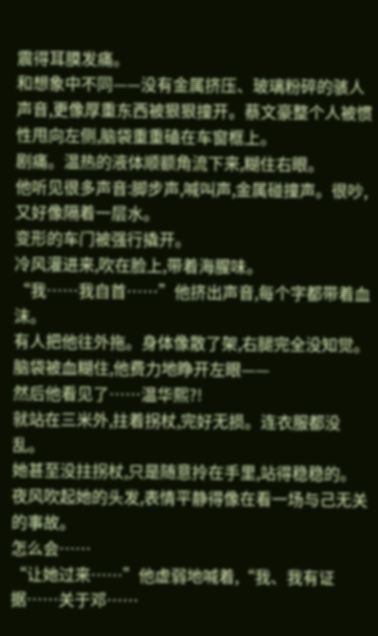震得耳膜发痛。
和想象中不同——没有金属挤压、玻璃粉碎的骇人声音,更像厚重东西被狠狠撞开。蔡文豪整个人被惯性甩向左侧,脑袋重重磕在车窗框上。
剧痛。温热的液体顺额角流下来,糊住右眼。
他听见很多声音:脚步声,喊叫声,金属碰撞声。很吵,又好像隔着一层水。
变形的车门被强行撬开。
冷风灌进来,吹在脸上,带着海腥味。
“我……我自首……”他挤出声音,每个字都带着血沫。
有人把他往外拖。身体像散了架,右腿完全没知觉。脑袋被血糊住,他费力地睁开左眼——
然后他看见了……温华熙?!
就站在三米外,拄着拐杖,完好无损。连衣服都没乱。
她甚至没拄拐杖,只是随意拎在手里,站得稳稳的。夜风吹起她的头发,表情平静得像在看一场与己无关的事故。
怎么会……
“让她过来……”他虚弱地喊着,“我、我有证据……关于邓……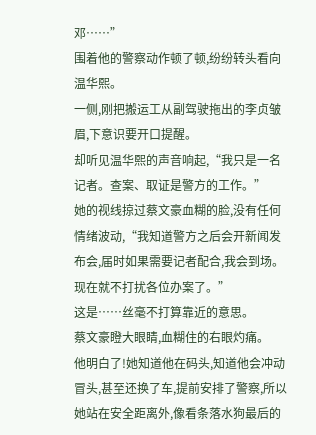邓……”
围着他的警察动作顿了顿,纷纷转头看向温华熙。
一侧,刚把搬运工从副驾驶拖出的李贞皱眉,下意识要开口提醒。
却听见温华熙的声音响起,“我只是一名记者。查案、取证是警方的工作。”
她的视线掠过蔡文豪血糊的脸,没有任何情绪波动,“我知道警方之后会开新闻发布会,届时如果需要记者配合,我会到场。现在就不打扰各位办案了。”
这是……丝毫不打算靠近的意思。
蔡文豪瞪大眼睛,血糊住的右眼灼痛。
他明白了!她知道他在码头,知道他会冲动冒头,甚至还换了车,提前安排了警察,所以她站在安全距离外,像看条落水狗最后的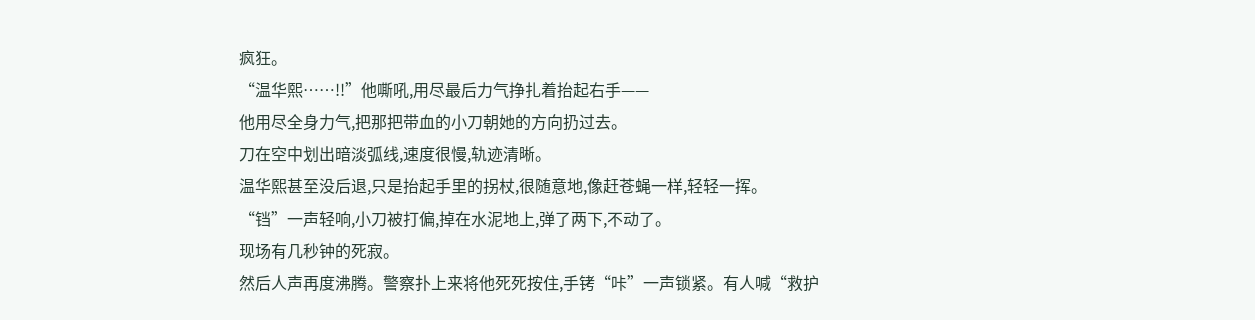疯狂。
“温华熙……!!”他嘶吼,用尽最后力气挣扎着抬起右手——
他用尽全身力气,把那把带血的小刀朝她的方向扔过去。
刀在空中划出暗淡弧线,速度很慢,轨迹清晰。
温华熙甚至没后退,只是抬起手里的拐杖,很随意地,像赶苍蝇一样,轻轻一挥。
“铛”一声轻响,小刀被打偏,掉在水泥地上,弹了两下,不动了。
现场有几秒钟的死寂。
然后人声再度沸腾。警察扑上来将他死死按住,手铐“咔”一声锁紧。有人喊“救护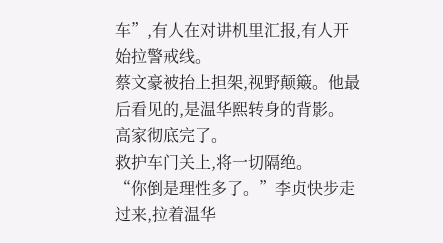车”,有人在对讲机里汇报,有人开始拉警戒线。
蔡文豪被抬上担架,视野颠簸。他最后看见的,是温华熙转身的背影。
高家彻底完了。
救护车门关上,将一切隔绝。
“你倒是理性多了。”李贞快步走过来,拉着温华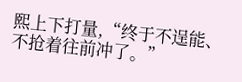熙上下打量,“终于不逞能、不抢着往前冲了。”